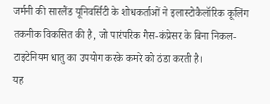जर्मनी की सारलैंड यूनिवर्सिटी के शोधकर्ताओं ने इलास्टोकैलॉरिक कूलिंग तकनीक विकसित की है, जो पारंपरिक गैस-कंप्रेसर के बिना निकल-टाइटेनियम धातु का उपयोग करके कमरे को ठंडा करती है।
यह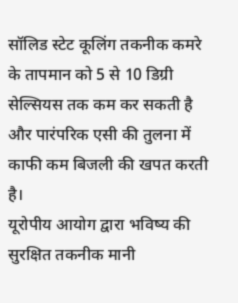सॉलिड स्टेट कूलिंग तकनीक कमरे के तापमान को 5 से 10 डिग्री सेल्सियस तक कम कर सकती है और पारंपरिक एसी की तुलना में काफी कम बिजली की खपत करती है।
यूरोपीय आयोग द्वारा भविष्य की सुरक्षित तकनीक मानी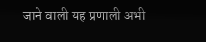जाने वाली यह प्रणाली अभी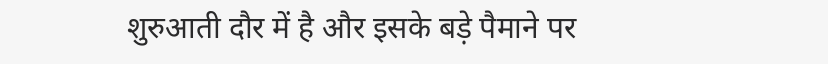शुरुआती दौर में है और इसके बड़े पैमाने पर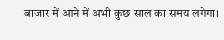बाजार में आने में अभी कुछ साल का समय लगेगा।